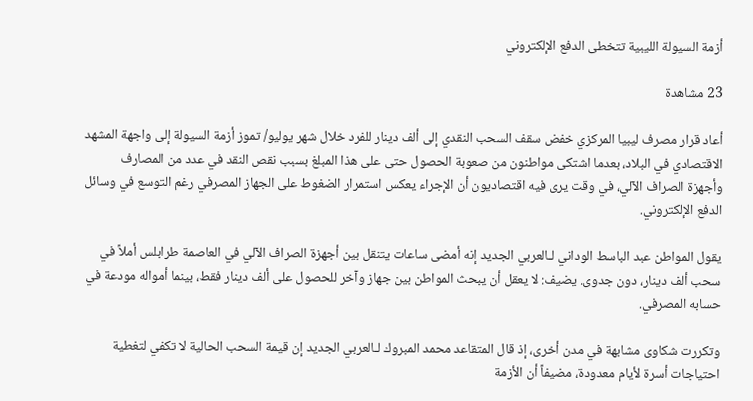أزمة السيولة الليبية تتخطى الدفع الإلكتروني

23 مشاهدة

أعاد قرار مصرف ليبيا المركزي خفض سقف السحب النقدي إلى ألف دينار للفرد خلال شهر يوليو/ تموز أزمة السيولة إلى واجهة المشهد الاقتصادي في البلاد، بعدما اشتكى مواطنون من صعوبة الحصول حتى على هذا المبلغ بسبب نقص النقد في عدد من المصارف وأجهزة الصراف الآلي، في وقت يرى فيه اقتصاديون أن الإجراء يعكس استمرار الضغوط على الجهاز المصرفي رغم التوسع في وسائل الدفع الإلكتروني.

يقول المواطن عبد الباسط الوداني لـالعربي الجديد إنه أمضى ساعات يتنقل بين أجهزة الصراف الآلي في العاصمة طرابلس أملاً في سحب ألف دينار، دون جدوى. يضيف: لا يعقل أن يبحث المواطن بين جهاز وآخر للحصول على ألف دينار فقط، بينما أمواله مودعة في حسابه المصرفي.

وتكررت شكاوى مشابهة في مدن أخرى، إذ قال المتقاعد محمد المبروك لـالعربي الجديد إن قيمة السحب الحالية لا تكفي لتغطية احتياجات أسرة لأيام معدودة، مضيفاً أن الأزمة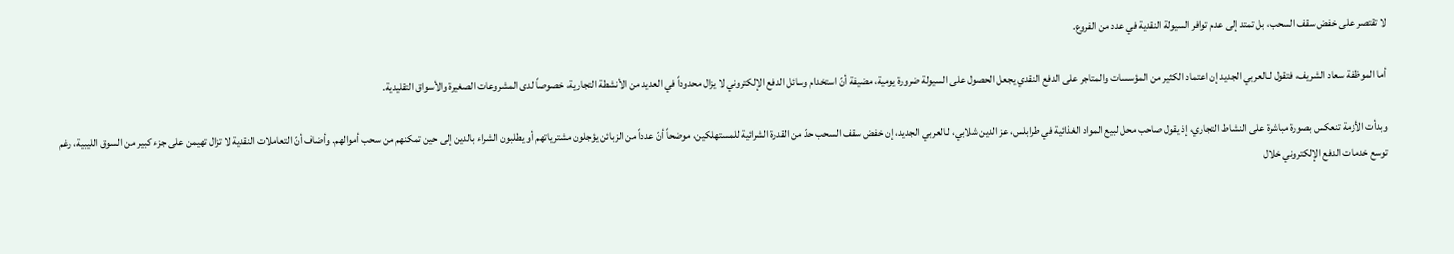لا تقتصر على خفض سقف السحب، بل تمتد إلى عدم توافر السيولة النقدية في عدد من الفروع.

أما الموظفة سعاد الشريف، فتقول لـالعربي الجديد إن اعتماد الكثير من المؤسسات والمتاجر على الدفع النقدي يجعل الحصول على السيولة ضرورة يومية، مضيفة أنّ استخدام وسائل الدفع الإلكتروني لا يزال محدوداً في العديد من الأنشطة التجارية، خصوصاً لدى المشروعات الصغيرة والأسواق التقليدية.

وبدأت الأزمة تنعكس بصورة مباشرة على النشاط التجاري، إذ يقول صاحب محل لبيع المواد الغذائية في طرابلس، عز الدين شلابي، لـالعربي الجديد، إن خفض سقف السحب حدّ من القدرة الشرائية للمستهلكين، موضحاً أنّ عدداً من الزبائن يؤجلون مشترياتهم أو يطلبون الشراء بالدين إلى حين تمكنهم من سحب أموالهم. وأضاف أنّ التعاملات النقدية لا تزال تهيمن على جزء كبير من السوق الليبية، رغم توسع خدمات الدفع الإلكتروني خلال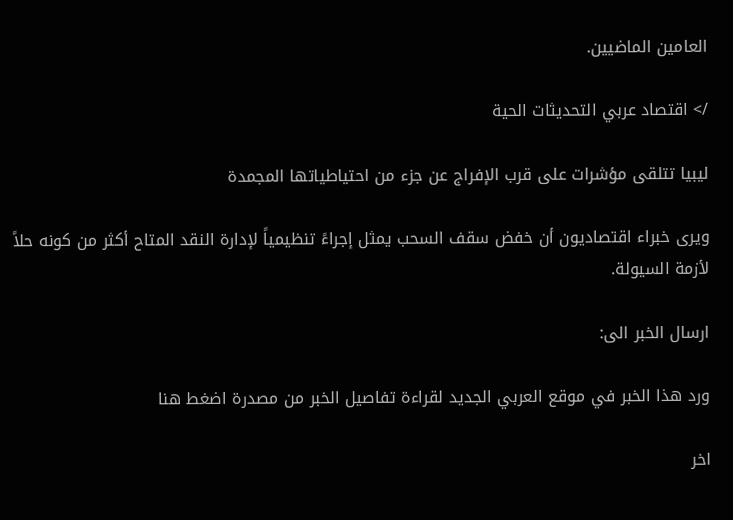العامين الماضيين.

/> اقتصاد عربي التحديثات الحية

ليبيا تتلقى مؤشرات على قرب الإفراج عن جزء من احتياطياتها المجمدة

ويرى خبراء اقتصاديون أن خفض سقف السحب يمثل إجراءً تنظيمياً لإدارة النقد المتاح أكثر من كونه حلاً لأزمة السيولة.

ارسال الخبر الى:

ورد هذا الخبر في موقع العربي الجديد لقراءة تفاصيل الخبر من مصدرة اضغط هنا

اخر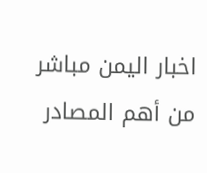اخبار اليمن مباشر من أهم المصادر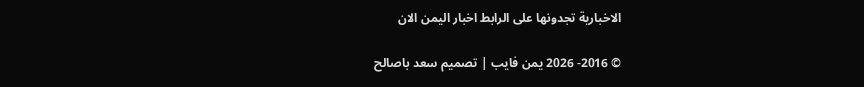الاخبارية تجدونها على الرابط اخبار اليمن الان

© 2016- 2026 يمن فايب | تصميم سعد باصالح